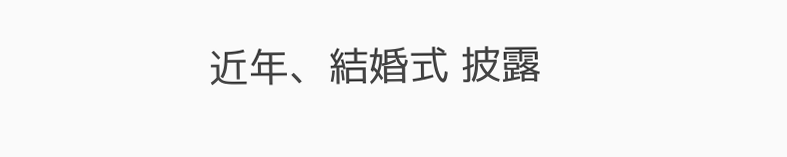近年、結婚式 披露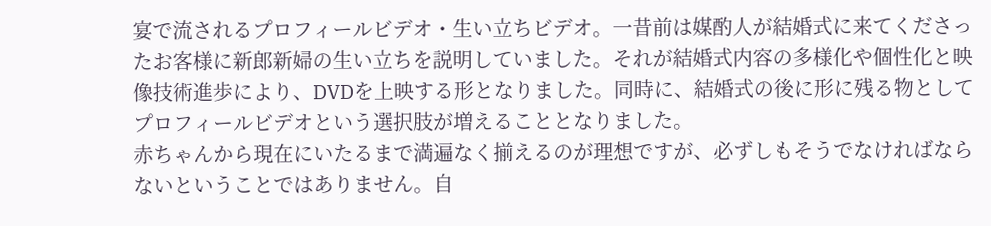宴で流されるプロフィールビデオ・生い立ちビデオ。一昔前は媒酌人が結婚式に来てくださったお客様に新郎新婦の生い立ちを説明していました。それが結婚式内容の多様化や個性化と映像技術進歩により、DVDを上映する形となりました。同時に、結婚式の後に形に残る物としてプロフィールビデオという選択肢が増えることとなりました。
赤ちゃんから現在にいたるまで満遍なく揃えるのが理想ですが、必ずしもそうでなければならないということではありません。自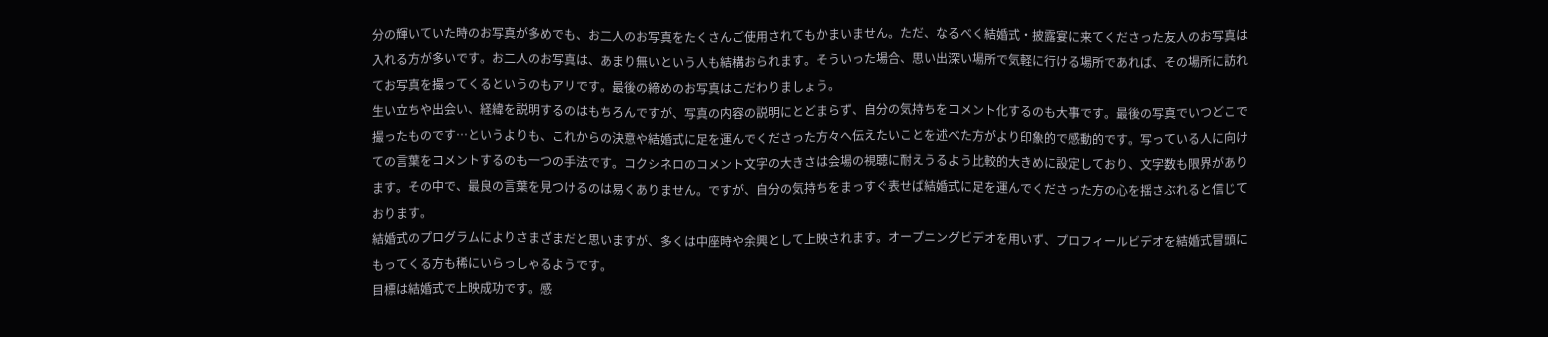分の輝いていた時のお写真が多めでも、お二人のお写真をたくさんご使用されてもかまいません。ただ、なるべく結婚式・披露宴に来てくださった友人のお写真は入れる方が多いです。お二人のお写真は、あまり無いという人も結構おられます。そういった場合、思い出深い場所で気軽に行ける場所であれば、その場所に訪れてお写真を撮ってくるというのもアリです。最後の締めのお写真はこだわりましょう。
生い立ちや出会い、経緯を説明するのはもちろんですが、写真の内容の説明にとどまらず、自分の気持ちをコメント化するのも大事です。最後の写真でいつどこで撮ったものです…というよりも、これからの決意や結婚式に足を運んでくださった方々へ伝えたいことを述べた方がより印象的で感動的です。写っている人に向けての言葉をコメントするのも一つの手法です。コクシネロのコメント文字の大きさは会場の視聴に耐えうるよう比較的大きめに設定しており、文字数も限界があります。その中で、最良の言葉を見つけるのは易くありません。ですが、自分の気持ちをまっすぐ表せば結婚式に足を運んでくださった方の心を揺さぶれると信じております。
結婚式のプログラムによりさまざまだと思いますが、多くは中座時や余興として上映されます。オープニングビデオを用いず、プロフィールビデオを結婚式冒頭にもってくる方も稀にいらっしゃるようです。
目標は結婚式で上映成功です。感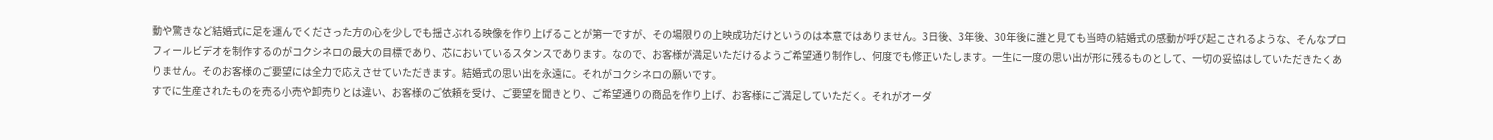動や驚きなど結婚式に足を運んでくださった方の心を少しでも揺さぶれる映像を作り上げることが第一ですが、その場限りの上映成功だけというのは本意ではありません。3日後、3年後、30年後に誰と見ても当時の結婚式の感動が呼び起こされるような、そんなプロフィールビデオを制作するのがコクシネロの最大の目標であり、芯においているスタンスであります。なので、お客様が満足いただけるようご希望通り制作し、何度でも修正いたします。一生に一度の思い出が形に残るものとして、一切の妥協はしていただきたくありません。そのお客様のご要望には全力で応えさせていただきます。結婚式の思い出を永遠に。それがコクシネロの願いです。
すでに生産されたものを売る小売や卸売りとは違い、お客様のご依頼を受け、ご要望を聞きとり、ご希望通りの商品を作り上げ、お客様にご満足していただく。それがオーダ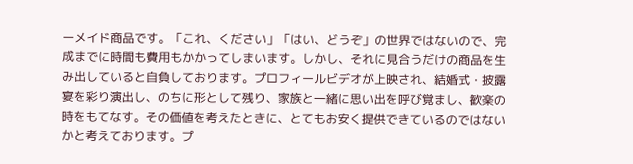ーメイド商品です。「これ、ください」「はい、どうぞ」の世界ではないので、完成までに時間も費用もかかってしまいます。しかし、それに見合うだけの商品を生み出していると自負しております。プロフィールビデオが上映され、結婚式・披露宴を彩り演出し、のちに形として残り、家族と一緒に思い出を呼び覚まし、歓楽の時をもてなす。その価値を考えたときに、とてもお安く提供できているのではないかと考えております。プ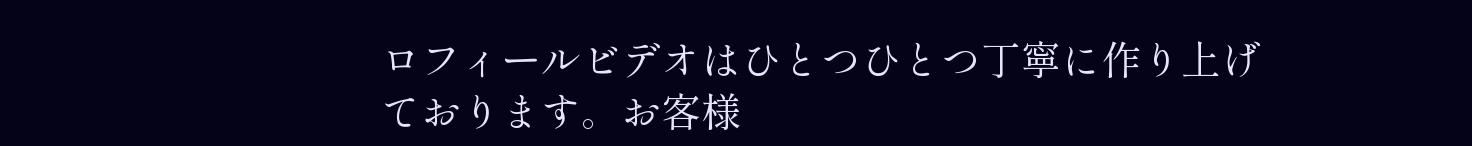ロフィールビデオはひとつひとつ丁寧に作り上げております。お客様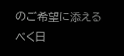のご希望に添えるべく日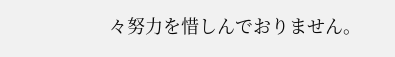々努力を惜しんでおりません。